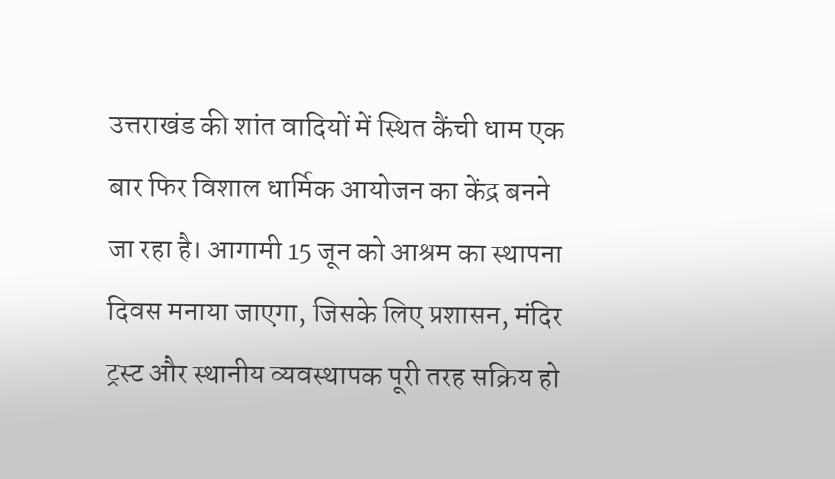उत्तराखंड की शांत वादियों में स्थित कैंची धाम एक बार फिर विशाल धार्मिक आयोजन का केंद्र बनने जा रहा है। आगामी 15 जून को आश्रम का स्थापना दिवस मनाया जाएगा, जिसके लिए प्रशासन, मंदिर ट्रस्ट और स्थानीय व्यवस्थापक पूरी तरह सक्रिय हो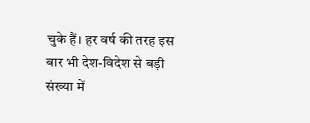चुके हैं। हर वर्ष की तरह इस बार भी देश-विदेश से बड़ी संख्या में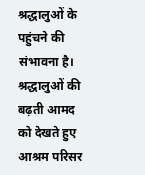श्रद्धालुओं के पहुंचने की संभावना है। श्रद्धालुओं की बढ़ती आमद को देखते हुए आश्रम परिसर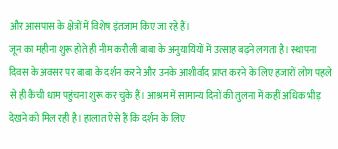और आसपास के क्षेत्रों में विशेष इंतजाम किए जा रहे हैं।
जून का महीना शुरू होते ही नीम करौली बाबा के अनुयायियों में उत्साह बढ़ने लगता है। स्थापना दिवस के अवसर पर बाबा के दर्शन करने और उनके आशीर्वाद प्राप्त करने के लिए हजारों लोग पहले से ही कैंची धाम पहुंचना शुरू कर चुके हैं। आश्रम में सामान्य दिनों की तुलना में कहीं अधिक भीड़ देखने को मिल रही है। हालात ऐसे हैं कि दर्शन के लिए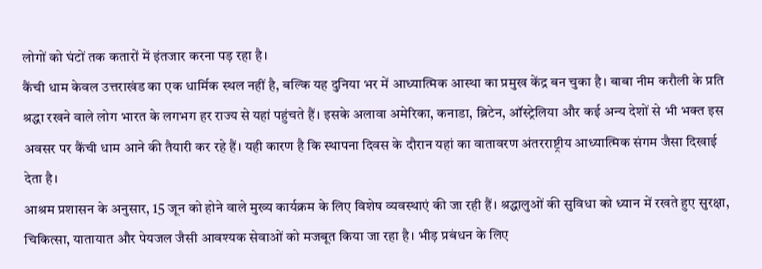लोगों को घंटों तक कतारों में इंतजार करना पड़ रहा है।
कैंची धाम केवल उत्तराखंड का एक धार्मिक स्थल नहीं है, बल्कि यह दुनिया भर में आध्यात्मिक आस्था का प्रमुख केंद्र बन चुका है। बाबा नीम करौली के प्रति श्रद्धा रखने वाले लोग भारत के लगभग हर राज्य से यहां पहुंचते हैं। इसके अलावा अमेरिका, कनाडा, ब्रिटेन, ऑस्ट्रेलिया और कई अन्य देशों से भी भक्त इस अवसर पर कैंची धाम आने की तैयारी कर रहे हैं। यही कारण है कि स्थापना दिवस के दौरान यहां का वातावरण अंतरराष्ट्रीय आध्यात्मिक संगम जैसा दिखाई देता है।
आश्रम प्रशासन के अनुसार, 15 जून को होने वाले मुख्य कार्यक्रम के लिए विशेष व्यवस्थाएं की जा रही हैं। श्रद्धालुओं की सुविधा को ध्यान में रखते हुए सुरक्षा, चिकित्सा, यातायात और पेयजल जैसी आवश्यक सेवाओं को मजबूत किया जा रहा है। भीड़ प्रबंधन के लिए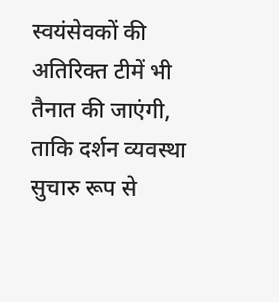स्वयंसेवकों की अतिरिक्त टीमें भी तैनात की जाएंगी, ताकि दर्शन व्यवस्था सुचारु रूप से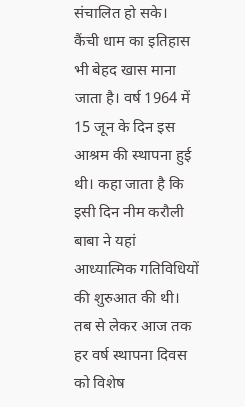संचालित हो सके।
कैंची धाम का इतिहास भी बेहद खास माना जाता है। वर्ष 1964 में 15 जून के दिन इस आश्रम की स्थापना हुई थी। कहा जाता है कि इसी दिन नीम करौली बाबा ने यहां आध्यात्मिक गतिविधियों की शुरुआत की थी। तब से लेकर आज तक हर वर्ष स्थापना दिवस को विशेष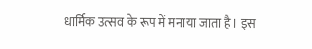धार्मिक उत्सव के रूप में मनाया जाता है। इस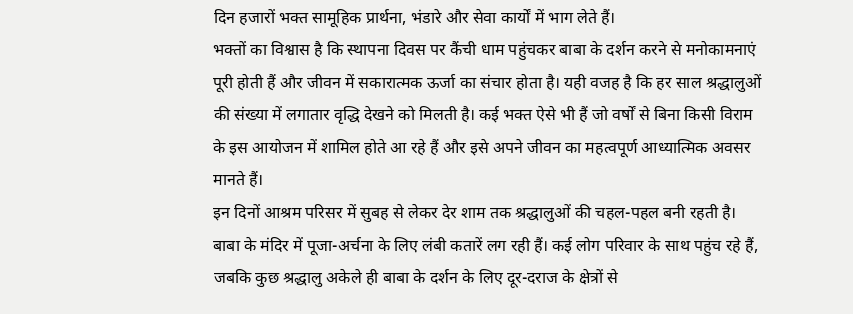दिन हजारों भक्त सामूहिक प्रार्थना, भंडारे और सेवा कार्यों में भाग लेते हैं।
भक्तों का विश्वास है कि स्थापना दिवस पर कैंची धाम पहुंचकर बाबा के दर्शन करने से मनोकामनाएं पूरी होती हैं और जीवन में सकारात्मक ऊर्जा का संचार होता है। यही वजह है कि हर साल श्रद्धालुओं की संख्या में लगातार वृद्धि देखने को मिलती है। कई भक्त ऐसे भी हैं जो वर्षों से बिना किसी विराम के इस आयोजन में शामिल होते आ रहे हैं और इसे अपने जीवन का महत्वपूर्ण आध्यात्मिक अवसर मानते हैं।
इन दिनों आश्रम परिसर में सुबह से लेकर देर शाम तक श्रद्धालुओं की चहल-पहल बनी रहती है। बाबा के मंदिर में पूजा-अर्चना के लिए लंबी कतारें लग रही हैं। कई लोग परिवार के साथ पहुंच रहे हैं, जबकि कुछ श्रद्धालु अकेले ही बाबा के दर्शन के लिए दूर-दराज के क्षेत्रों से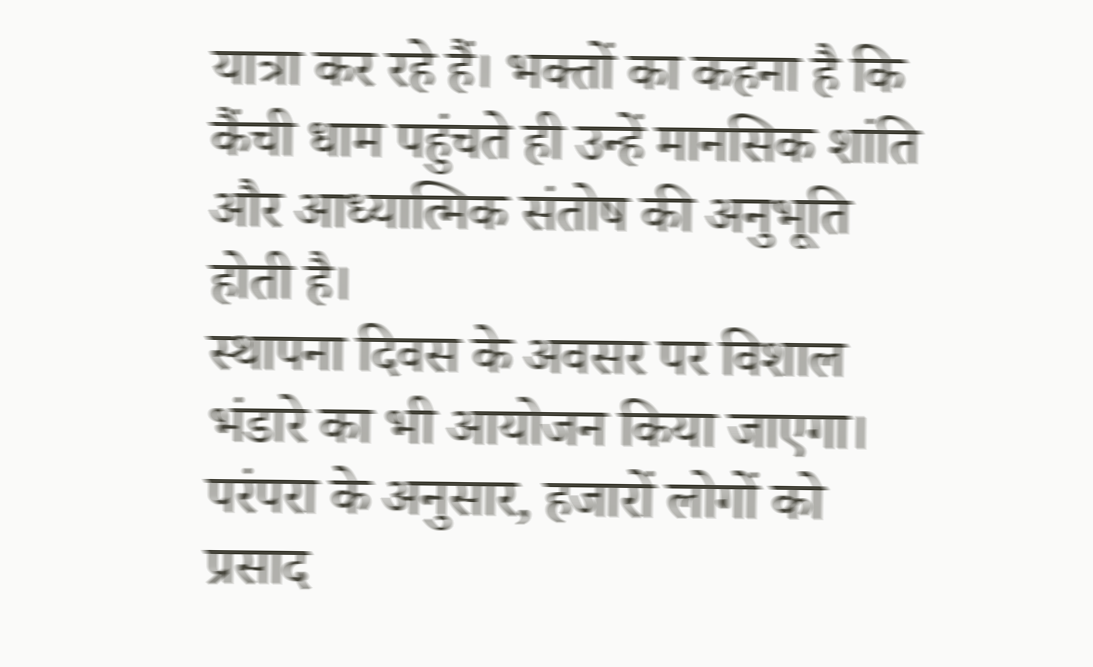यात्रा कर रहे हैं। भक्तों का कहना है कि कैंची धाम पहुंचते ही उन्हें मानसिक शांति और आध्यात्मिक संतोष की अनुभूति होती है।
स्थापना दिवस के अवसर पर विशाल भंडारे का भी आयोजन किया जाएगा। परंपरा के अनुसार, हजारों लोगों को प्रसाद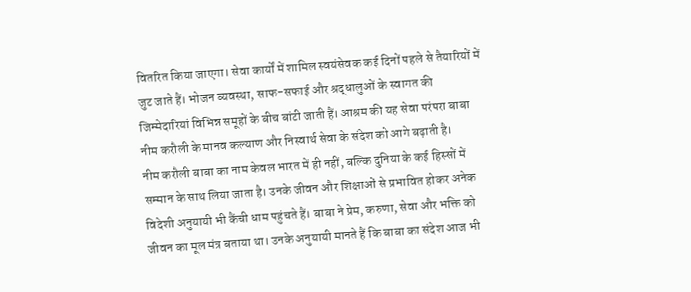वितरित किया जाएगा। सेवा कार्यों में शामिल स्वयंसेवक कई दिनों पहले से तैयारियों में जुट जाते हैं। भोजन व्यवस्था, साफ-सफाई और श्रद्धालुओं के स्वागत की जिम्मेदारियां विभिन्न समूहों के बीच बांटी जाती हैं। आश्रम की यह सेवा परंपरा बाबा नीम करौली के मानव कल्याण और निस्वार्थ सेवा के संदेश को आगे बढ़ाती है।
नीम करौली बाबा का नाम केवल भारत में ही नहीं, बल्कि दुनिया के कई हिस्सों में सम्मान के साथ लिया जाता है। उनके जीवन और शिक्षाओं से प्रभावित होकर अनेक विदेशी अनुयायी भी कैंची धाम पहुंचते हैं। बाबा ने प्रेम, करुणा, सेवा और भक्ति को जीवन का मूल मंत्र बताया था। उनके अनुयायी मानते हैं कि बाबा का संदेश आज भी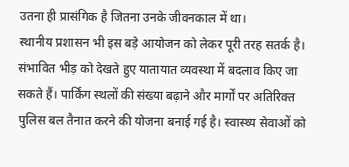उतना ही प्रासंगिक है जितना उनके जीवनकाल में था।
स्थानीय प्रशासन भी इस बड़े आयोजन को लेकर पूरी तरह सतर्क है। संभावित भीड़ को देखते हुए यातायात व्यवस्था में बदलाव किए जा सकते हैं। पार्किंग स्थलों की संख्या बढ़ाने और मार्गों पर अतिरिक्त पुलिस बल तैनात करने की योजना बनाई गई है। स्वास्थ्य सेवाओं को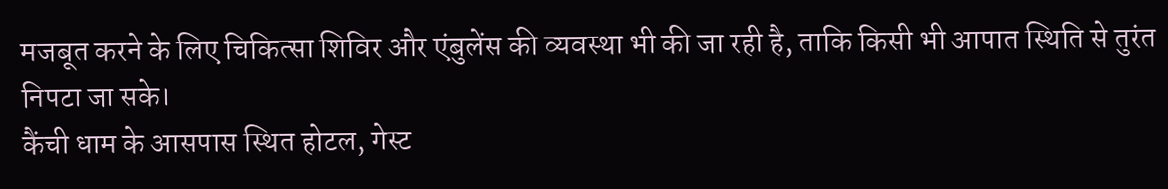मजबूत करने के लिए चिकित्सा शिविर और एंबुलेंस की व्यवस्था भी की जा रही है, ताकि किसी भी आपात स्थिति से तुरंत निपटा जा सके।
कैंची धाम के आसपास स्थित होटल, गेस्ट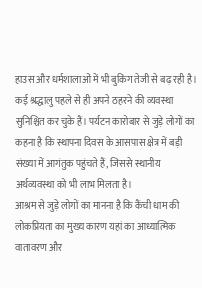हाउस और धर्मशालाओं में भी बुकिंग तेजी से बढ़ रही है। कई श्रद्धालु पहले से ही अपने ठहरने की व्यवस्था सुनिश्चित कर चुके हैं। पर्यटन कारोबार से जुड़े लोगों का कहना है कि स्थापना दिवस के आसपास क्षेत्र में बड़ी संख्या में आगंतुक पहुंचते हैं, जिससे स्थानीय अर्थव्यवस्था को भी लाभ मिलता है।
आश्रम से जुड़े लोगों का मानना है कि कैंची धाम की लोकप्रियता का मुख्य कारण यहां का आध्यात्मिक वातावरण और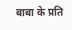बाबा के प्रति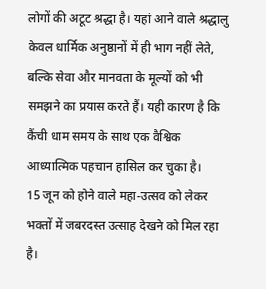लोगों की अटूट श्रद्धा है। यहां आने वाले श्रद्धालु केवल धार्मिक अनुष्ठानों में ही भाग नहीं लेते, बल्कि सेवा और मानवता के मूल्यों को भी समझने का प्रयास करते हैं। यही कारण है कि कैंची धाम समय के साथ एक वैश्विक आध्यात्मिक पहचान हासिल कर चुका है।
15 जून को होने वाले महा-उत्सव को लेकर भक्तों में जबरदस्त उत्साह देखने को मिल रहा है।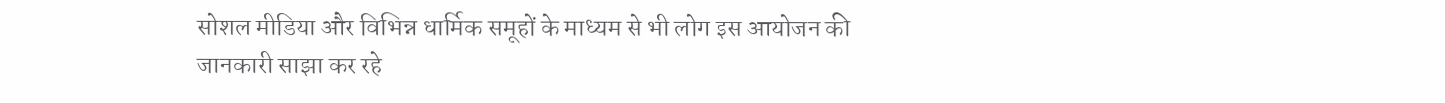सोशल मीडिया और विभिन्न धार्मिक समूहों के माध्यम से भी लोग इस आयोजन की जानकारी साझा कर रहे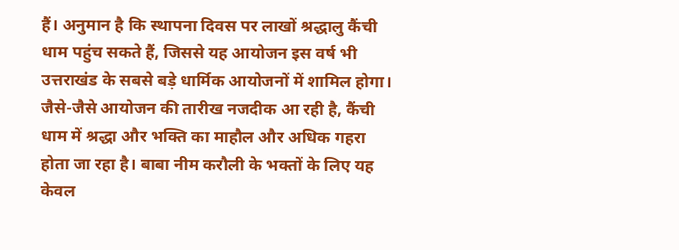हैं। अनुमान है कि स्थापना दिवस पर लाखों श्रद्धालु कैंची धाम पहुंच सकते हैं, जिससे यह आयोजन इस वर्ष भी उत्तराखंड के सबसे बड़े धार्मिक आयोजनों में शामिल होगा।
जैसे-जैसे आयोजन की तारीख नजदीक आ रही है, कैंची धाम में श्रद्धा और भक्ति का माहौल और अधिक गहरा होता जा रहा है। बाबा नीम करौली के भक्तों के लिए यह केवल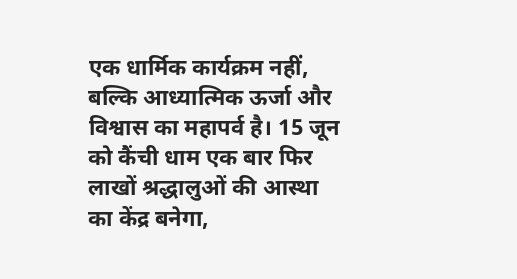एक धार्मिक कार्यक्रम नहीं, बल्कि आध्यात्मिक ऊर्जा और विश्वास का महापर्व है। 15 जून को कैंची धाम एक बार फिर लाखों श्रद्धालुओं की आस्था का केंद्र बनेगा,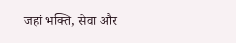जहां भक्ति, सेवा और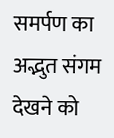समर्पण का अद्भुत संगम देखने को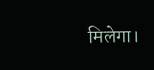मिलेगा।